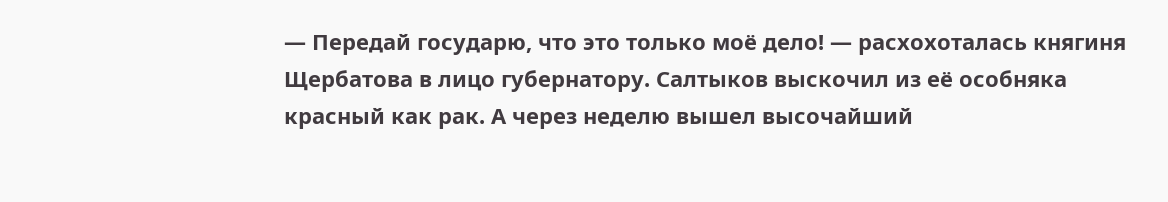— Передай государю, что это только моё дело! — расхохоталась княгиня Щербатова в лицо губернатору. Салтыков выскочил из её особняка красный как рак. А через неделю вышел высочайший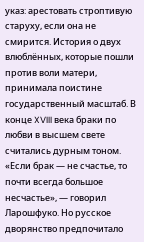указ: арестовать строптивую старуху, если она не смирится. История о двух влюблённых, которые пошли против воли матери, принимала поистине государственный масштаб. В конце XVIII века браки по любви в высшем свете считались дурным тоном. «Если брак — не счастье, то почти всегда большое несчастье», — говорил Ларошфуко. Но русское дворянство предпочитало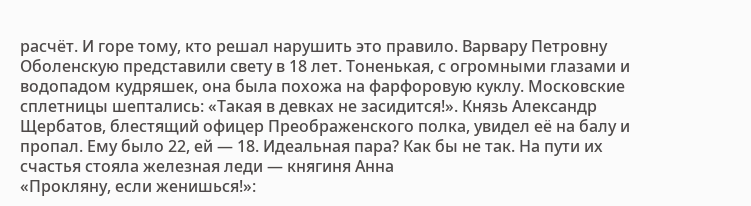расчёт. И горе тому, кто решал нарушить это правило. Варвару Петровну Оболенскую представили свету в 18 лет. Тоненькая, с огромными глазами и водопадом кудряшек, она была похожа на фарфоровую куклу. Московские сплетницы шептались: «Такая в девках не засидится!». Князь Александр Щербатов, блестящий офицер Преображенского полка, увидел её на балу и пропал. Ему было 22, ей — 18. Идеальная пара? Как бы не так. На пути их счастья стояла железная леди — княгиня Анна
«Прокляну, если женишься!»: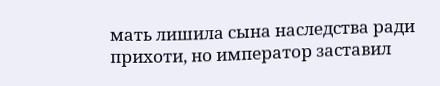мать лишила сына наследства ради прихоти, но император заставил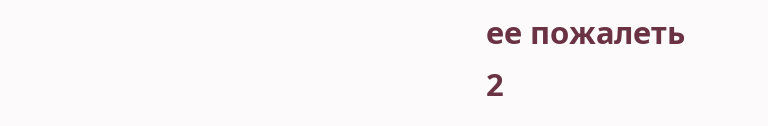ее пожалеть
2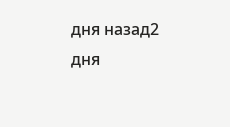дня назад2 дня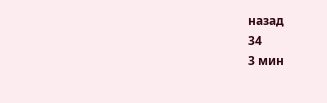назад
34
3 мин